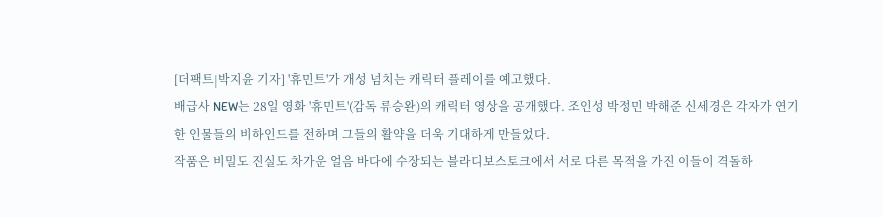[더팩트|박지윤 기자] '휴민트'가 개성 넘치는 캐릭터 플레이를 예고했다.
배급사 NEW는 28일 영화 '휴민트'(감독 류승완)의 캐릭터 영상을 공개했다. 조인성 박정민 박해준 신세경은 각자가 연기한 인물들의 비하인드를 전하며 그들의 활약을 더욱 기대하게 만들었다.
작품은 비밀도 진실도 차가운 얼음 바다에 수장되는 블라디보스토크에서 서로 다른 목적을 가진 이들이 격돌하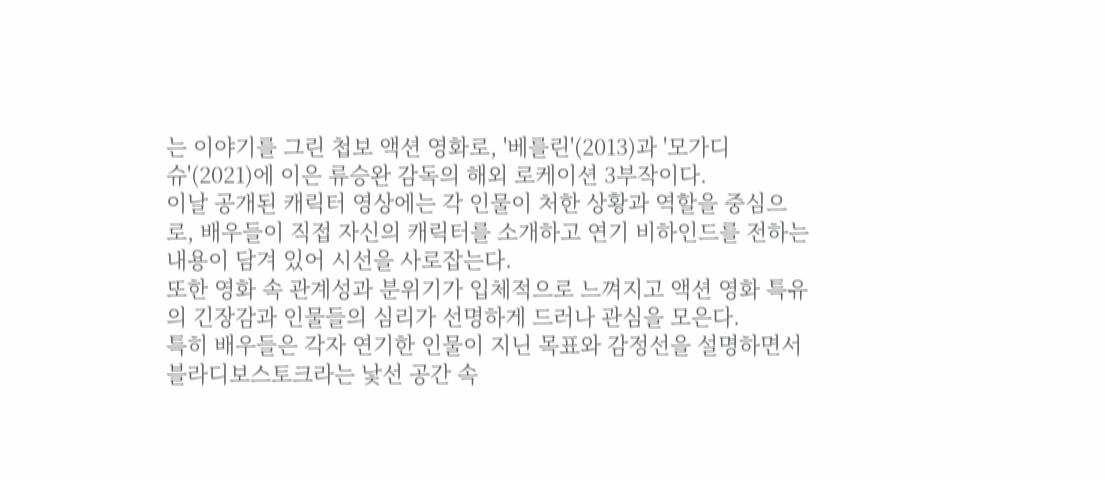는 이야기를 그린 첩보 액션 영화로, '베를린'(2013)과 '모가디슈'(2021)에 이은 류승완 감독의 해외 로케이션 3부작이다.
이날 공개된 캐릭터 영상에는 각 인물이 처한 상황과 역할을 중심으로, 배우들이 직접 자신의 캐릭터를 소개하고 연기 비하인드를 전하는 내용이 담겨 있어 시선을 사로잡는다.
또한 영화 속 관계성과 분위기가 입체적으로 느껴지고 액션 영화 특유의 긴장감과 인물들의 심리가 선명하게 드러나 관심을 모은다.
특히 배우들은 각자 연기한 인물이 지닌 목표와 감정선을 설명하면서 블라디보스토크라는 낯선 공간 속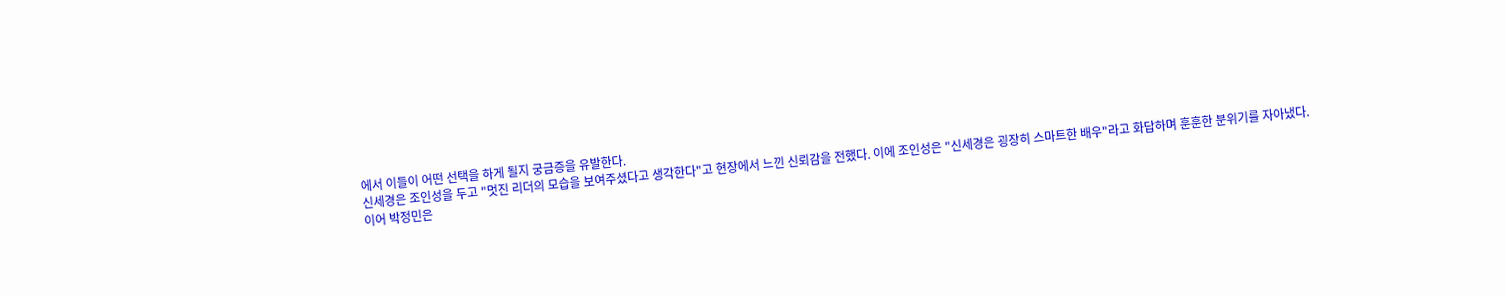에서 이들이 어떤 선택을 하게 될지 궁금증을 유발한다.
신세경은 조인성을 두고 "멋진 리더의 모습을 보여주셨다고 생각한다"고 현장에서 느낀 신뢰감을 전했다. 이에 조인성은 "신세경은 굉장히 스마트한 배우"라고 화답하며 훈훈한 분위기를 자아냈다.
이어 박정민은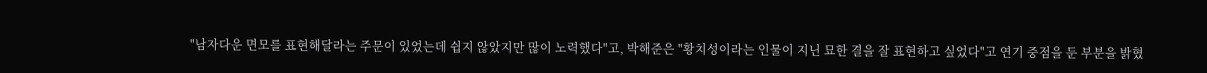"남자다운 면모를 표현해달라는 주문이 있었는데 쉽지 않았지만 많이 노력했다"고, 박해준은 "황치성이라는 인물이 지닌 묘한 결을 잘 표현하고 싶었다"고 연기 중점을 둔 부분을 밝혔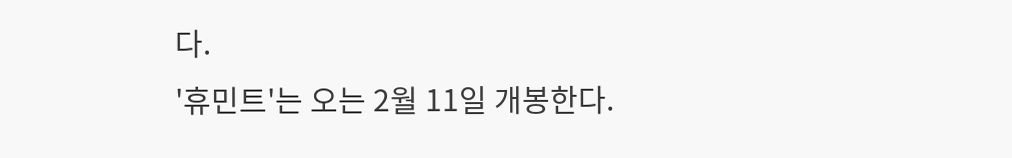다.
'휴민트'는 오는 2월 11일 개봉한다.